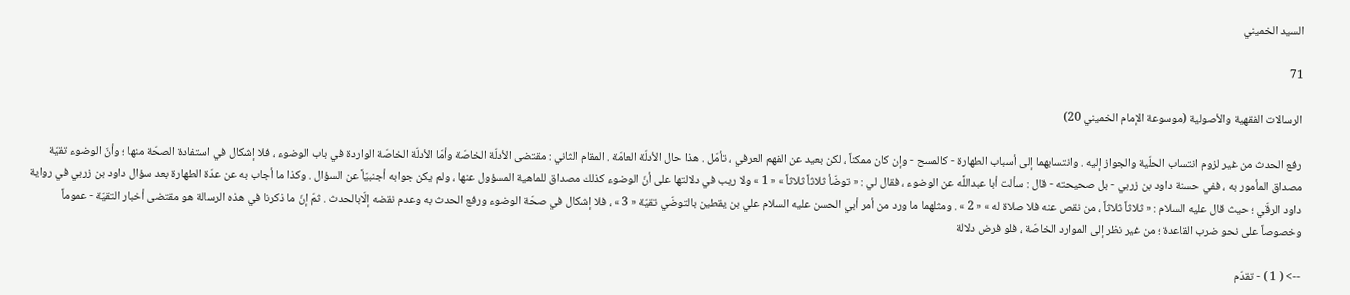السيد الخميني

71

الرسالات الفقهية والأصولية (موسوعة الإمام الخميني 20)

رفع الحدث من غير لزوم انتساب الحلّية والجواز إليه . وانتسابهما إلى أسباب الطهارة - كالمسح - وإن كان ممكناً ، لكن بعيد عن الفهم العرفي ، تأمّل . هذا حال الأدلّة العامّة . المقام الثاني : مقتضى الأدلّة الخاصّة وأمّا الأدلّة الخاصّة الواردة في باب الوضوء ، فلا إشكال في استفادة الصحّة منها ؛ وأنّ الوضوء تقيّة مصداق المأمور به ، ففي حسنة داود بن زربي - بل صحيحته - قال : سألت أبا عبداللَّه عن الوضوء ، فقال لي : « توضّأ ثلاثاً ثلاثاً » « 1 » ولا ريب في دلالتها على أنّ الوضوء كذلك مصداق للماهية المسؤول عنها ، ولم يكن جوابه أجنبيّاً عن السؤال . وكذا ما أجاب به عن عدّة الطهارة بعد سؤال داود بن زربي في رواية داود الرقّي ؛ حيث قال عليه السلام : « ثلاثاً ثلاثاً ، من نقص عنه فلا صلاة له » « 2 » . ومثلهما ما ورد من أمر أبي الحسن عليه السلام علي بن يقطين بالتوضّي تقيّة « 3 » ، فلا إشكال في صحّة الوضوء ورفع الحدث به وعدم نقضه إلّابالحدث . ثمّ إنّ ما ذكرنا في هذه الرسالة هو مقتضى أخبار التقيّة - عموماً وخصوصاً على نحو ضرب القاعدة ؛ من غير نظر إلى الموارد الخاصّة ، فلو فرض دلالة

--> ( 1 ) - تقدّم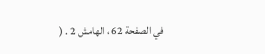في الصفحة 62 ، الهامش 2 . (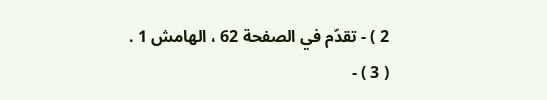2 ) - تقدّم في الصفحة 62 ، الهامش 1 . ( 3 ) -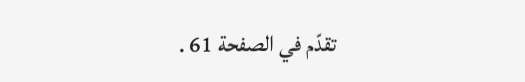تقدّم في الصفحة 61 .